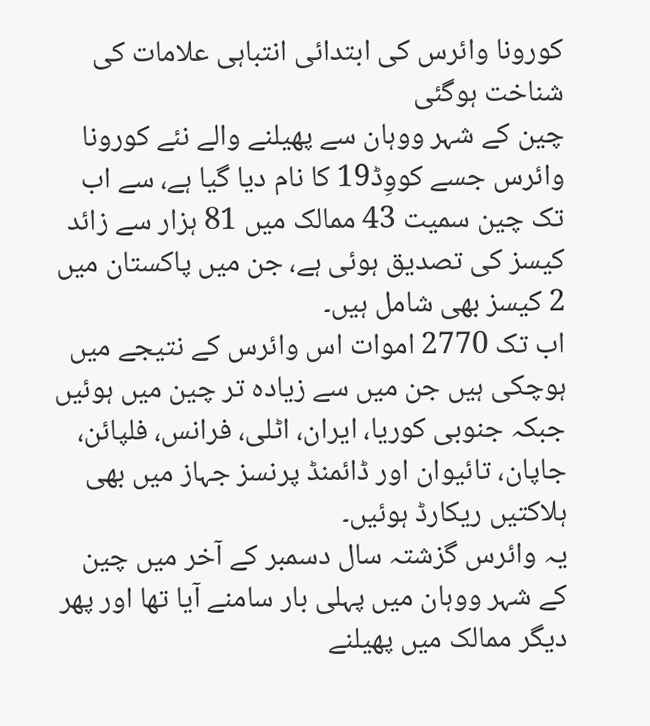کورونا وائرس کی ابتدائی انتباہی علامات کی شناخت ہوگئی
چین کے شہر ووہان سے پھیلنے والے نئے کورونا وائرس جسے کووِڈ19 کا نام دیا گیا ہے، سے اب تک چین سمیت 43 ممالک میں 81 ہزار سے زائد کیسز کی تصدیق ہوئی ہے، جن میں پاکستان میں 2 کیسز بھی شامل ہیں۔
اب تک 2770 اموات اس وائرس کے نتیجے میں ہوچکی ہیں جن میں سے زیادہ تر چین میں ہوئیں جبکہ جنوبی کوریا، ایران، اٹلی، فرانس، فلپائن، جاپان، تائیوان اور ڈائمنڈ پرنسز جہاز میں بھی ہلاکتیں ریکارڈ ہوئیں۔
یہ وائرس گزشتہ سال دسمبر کے آخر میں چین کے شہر ووہان میں پہلی بار سامنے آیا تھا اور پھر دیگر ممالک میں پھیلنے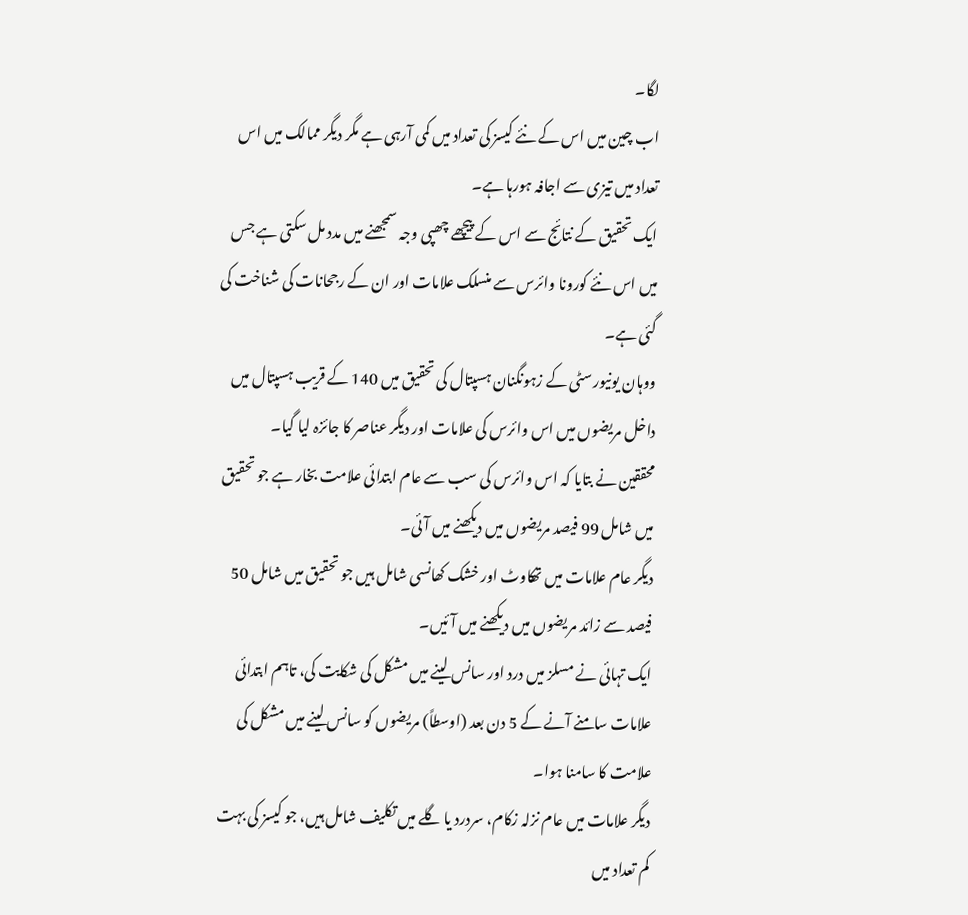لگا۔
اب چین میں اس کے نئے کیسز کی تعداد میں کمی آرہی ہے مگر دیگر ممالک میں اس تعداد میں تیزی سے اجافہ ہورہا ہے۔
ایک تحقیق کے نتائج سے اس کے پیچھے چھپی وجہ سمجھنے میں مدد مل سکتی ہے جس میں اس نئے کورونا وائرس سے منسلک علامات اور ان کے رجحانات کی شناخت کی گئی ہے۔
ووہان یونیورسٹی کے زہونگنان ہسپتال کی تحقیق میں 140 کے قریب ہسپتال میں داخل مریضوں میں اس وائرس کی علامات اور دیگر عناصر کا جائزہ لیا گیا۔
محققین نے بتایا کہ اس وائرس کی سب سے عام ابتدائی علامت بخار ہے جو تحقیق میں شامل 99 فیصد مریضوں میں دیکھنے میں آئی۔
دیگر عام علامات میں تھکاوٹ اور خشک کھانسی شامل ہیں جو تحقیق میں شامل 50 فیصد سے زائد مریضوں میں دیکھنے میں آئیں۔
ایک تہائی نے مسلز میں درد اور سانس لینے میں مشکل کی شکایت کی، تاہم ابتدائی علامات سامنے آنے کے 5 دن بعد (اوسطاً) مریضوں کو سانس لینے میں مشکل کی علامت کا سامنا ہوا۔
دیگر علامات میں عام نزلہ زکام، سردرد یا گلے میں تکلیف شامل ہیں، جو کیسز کی بہت کم تعداد میں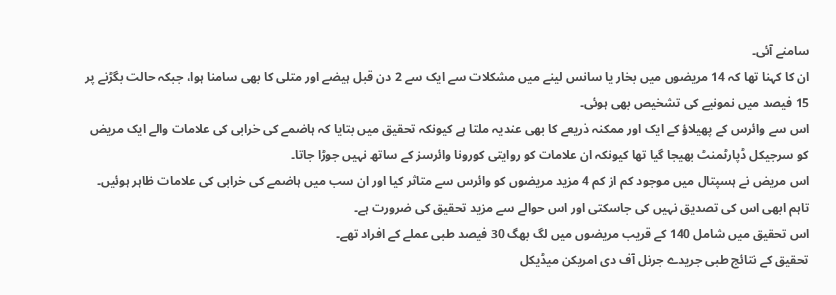سامنے آئی۔
ان کا کہنا تھا کہ 14 مریضوں میں بخار یا سانس لینے میں مشکلات سے ایک سے 2 دن قبل ہیضے اور متلی کا بھی سامنا ہوا، جبکہ حالت بگڑنے پر 15 فیصد میں نمونیے کی تشخیص بھی ہوئی۔
اس سے وائرس کے پھیلاؤ کے ایک اور ممکنہ ذریعے کا بھی عندیہ ملتا ہے کیونکہ تحقیق میں بتایا کہ ہاضمے کی خرابی کی علامات والے ایک مریض کو سرجیکل ڈپارٹمنٹ بھیجا گیا تھا کیونکہ ان علامات کو روایتی کورونا وائرسز کے ساتھ نہیں جوڑا جاتا۔
اس مریض نے ہسپتال میں موجود کم از کم 4 مزید مریضوں کو وائرس سے متاثر کیا اور ان سب میں ہاضمے کی خرابی کی علامات ظاہر ہوئیں۔
تاہم ابھی اس کی تصدیق نہیں کی جاسکتی اور اس حوالے سے مزید تحقیق کی ضرورت ہے۔
اس تحقیق میں شامل 140 کے قریب مریضوں میں لگ بھگ 30 فیصد طبی عملے کے افراد تھے۔
تحقیق کے نتائج طبی جریدے جرنل آف دی امریکن میڈیکل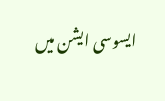ایسوسی ایشن میں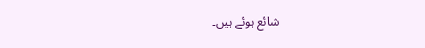شائع ہوئے ہیں۔